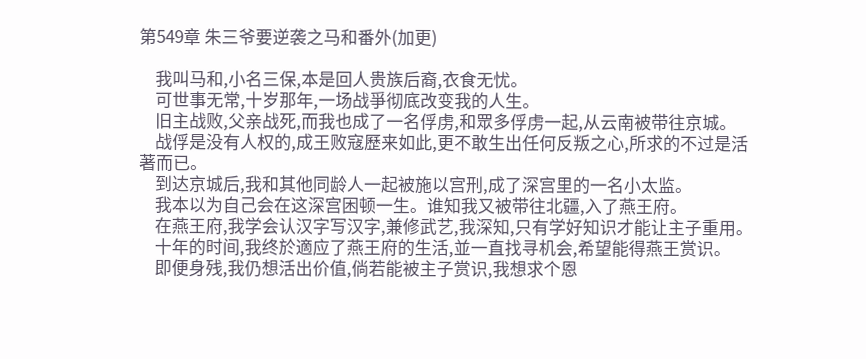第549章 朱三爷要逆袭之马和番外(加更)

    我叫马和,小名三保,本是回人贵族后裔,衣食无忧。
    可世事无常,十岁那年,一场战爭彻底改变我的人生。
    旧主战败,父亲战死,而我也成了一名俘虏,和眾多俘虏一起,从云南被带往京城。
    战俘是没有人权的,成王败寇歷来如此,更不敢生出任何反叛之心,所求的不过是活著而已。
    到达京城后,我和其他同龄人一起被施以宫刑,成了深宫里的一名小太监。
    我本以为自己会在这深宫困顿一生。谁知我又被带往北疆,入了燕王府。
    在燕王府,我学会认汉字写汉字,兼修武艺,我深知,只有学好知识才能让主子重用。
    十年的时间,我终於適应了燕王府的生活,並一直找寻机会,希望能得燕王赏识。
    即便身残,我仍想活出价值,倘若能被主子赏识,我想求个恩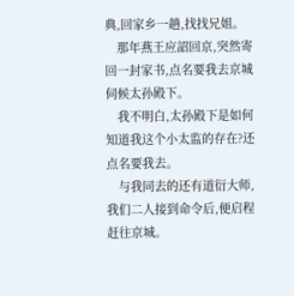典,回家乡一趟,找找兄姐。
    那年燕王应詔回京,突然寄回一封家书,点名要我去京城伺候太孙殿下。
    我不明白,太孙殿下是如何知道我这个小太监的存在?还点名要我去。
    与我同去的还有道衍大师,我们二人接到命令后,便启程赶往京城。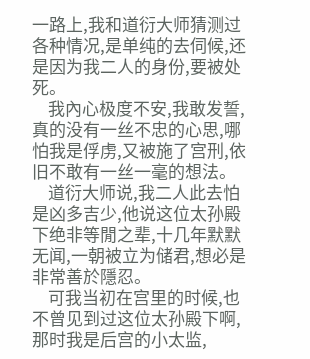一路上,我和道衍大师猜测过各种情况,是单纯的去伺候,还是因为我二人的身份,要被处死。
    我內心极度不安,我敢发誓,真的没有一丝不忠的心思,哪怕我是俘虏,又被施了宫刑,依旧不敢有一丝一毫的想法。
    道衍大师说,我二人此去怕是凶多吉少,他说这位太孙殿下绝非等閒之辈,十几年默默无闻,一朝被立为储君,想必是非常善於隱忍。
    可我当初在宫里的时候,也不曾见到过这位太孙殿下啊,那时我是后宫的小太监,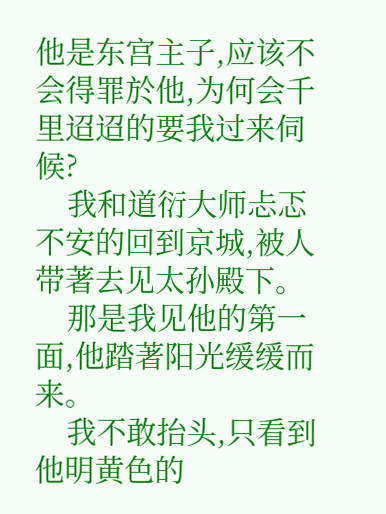他是东宫主子,应该不会得罪於他,为何会千里迢迢的要我过来伺候?
    我和道衍大师忐忑不安的回到京城,被人带著去见太孙殿下。
    那是我见他的第一面,他踏著阳光缓缓而来。
    我不敢抬头,只看到他明黄色的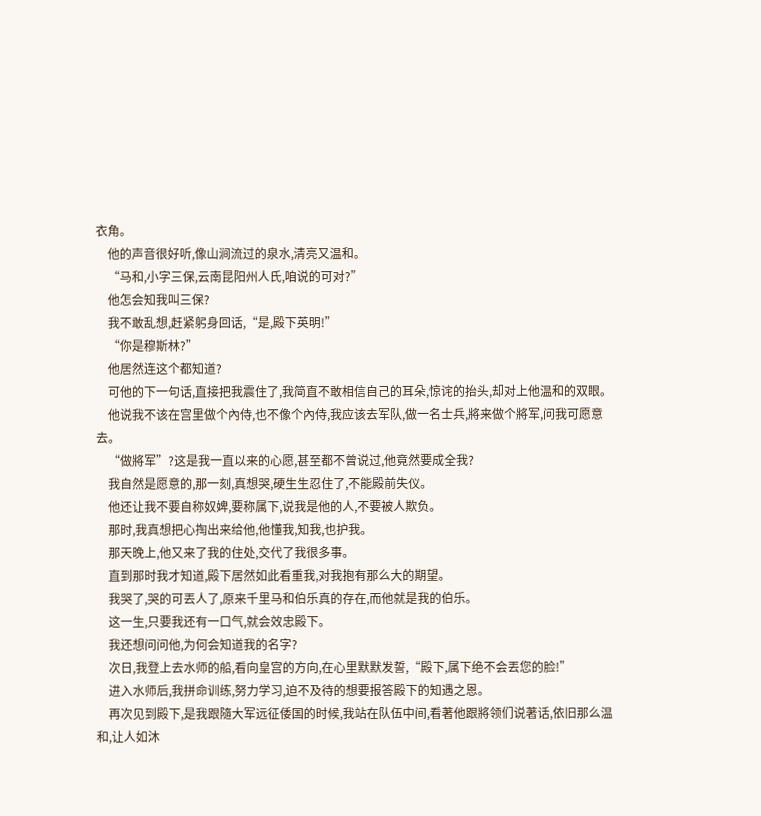衣角。
    他的声音很好听,像山涧流过的泉水,清亮又温和。
    “马和,小字三保,云南昆阳州人氏,咱说的可对?”
    他怎会知我叫三保?
    我不敢乱想,赶紧躬身回话,“是,殿下英明!”
    “你是穆斯林?”
    他居然连这个都知道?
    可他的下一句话,直接把我震住了,我简直不敢相信自己的耳朵,惊诧的抬头,却对上他温和的双眼。
    他说我不该在宫里做个內侍,也不像个內侍,我应该去军队,做一名士兵,將来做个將军,问我可愿意去。
    “做將军”?这是我一直以来的心愿,甚至都不曾说过,他竟然要成全我?
    我自然是愿意的,那一刻,真想哭,硬生生忍住了,不能殿前失仪。
    他还让我不要自称奴婢,要称属下,说我是他的人,不要被人欺负。
    那时,我真想把心掏出来给他,他懂我,知我,也护我。
    那天晚上,他又来了我的住处,交代了我很多事。
    直到那时我才知道,殿下居然如此看重我,对我抱有那么大的期望。
    我哭了,哭的可丟人了,原来千里马和伯乐真的存在,而他就是我的伯乐。
    这一生,只要我还有一口气,就会效忠殿下。
    我还想问问他,为何会知道我的名字?
    次日,我登上去水师的船,看向皇宫的方向,在心里默默发誓,“殿下,属下绝不会丟您的脸!”
    进入水师后,我拼命训练,努力学习,迫不及待的想要报答殿下的知遇之恩。
    再次见到殿下,是我跟隨大军远征倭国的时候,我站在队伍中间,看著他跟將领们说著话,依旧那么温和,让人如沐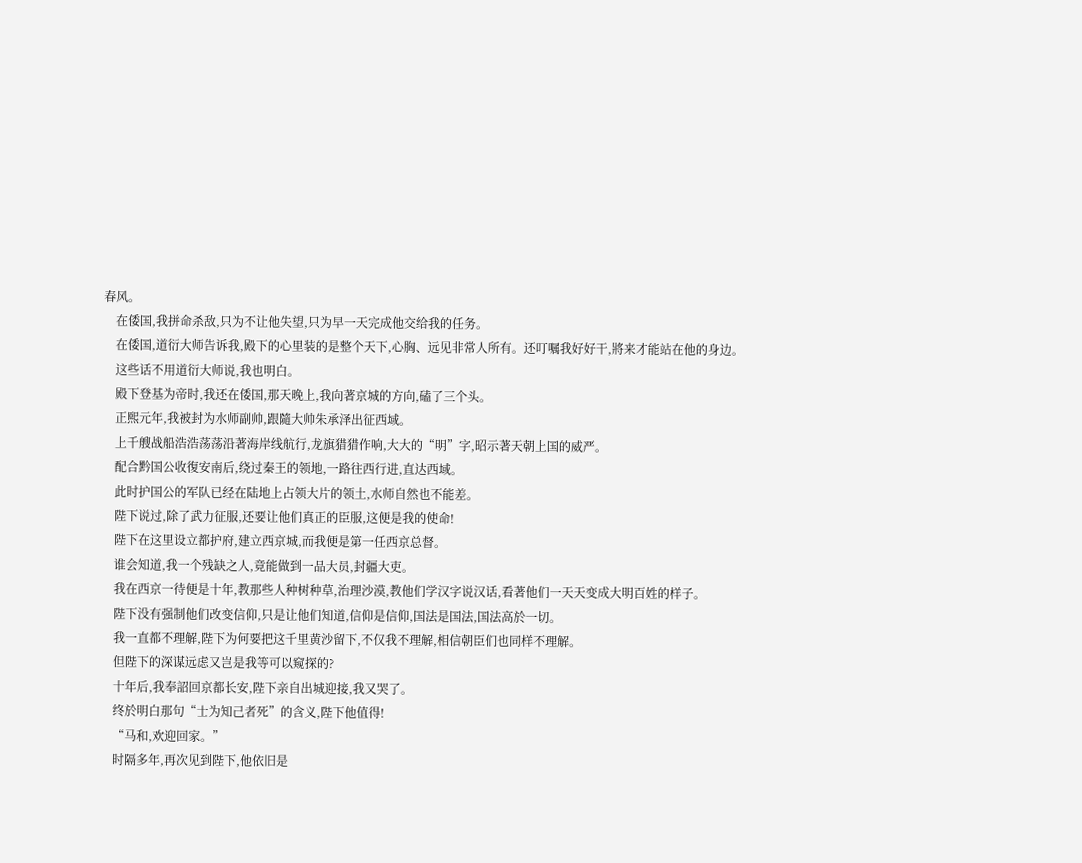春风。
    在倭国,我拼命杀敌,只为不让他失望,只为早一天完成他交给我的任务。
    在倭国,道衍大师告诉我,殿下的心里装的是整个天下,心胸、远见非常人所有。还叮嘱我好好干,將来才能站在他的身边。
    这些话不用道衍大师说,我也明白。
    殿下登基为帝时,我还在倭国,那天晚上,我向著京城的方向,磕了三个头。
    正熙元年,我被封为水师副帅,跟隨大帅朱承泽出征西域。
    上千艘战船浩浩荡荡沿著海岸线航行,龙旗猎猎作响,大大的“明”字,昭示著天朝上国的威严。
    配合黔国公收復安南后,绕过秦王的领地,一路往西行进,直达西域。
    此时护国公的军队已经在陆地上占领大片的领土,水师自然也不能差。
    陛下说过,除了武力征服,还要让他们真正的臣服,这便是我的使命!
    陛下在这里设立都护府,建立西京城,而我便是第一任西京总督。
    谁会知道,我一个残缺之人,竟能做到一品大员,封疆大吏。
    我在西京一待便是十年,教那些人种树种草,治理沙漠,教他们学汉字说汉话,看著他们一天天变成大明百姓的样子。
    陛下没有强制他们改变信仰,只是让他们知道,信仰是信仰,国法是国法,国法高於一切。
    我一直都不理解,陛下为何要把这千里黄沙留下,不仅我不理解,相信朝臣们也同样不理解。
    但陛下的深谋远虑又岂是我等可以窥探的?
    十年后,我奉詔回京都长安,陛下亲自出城迎接,我又哭了。
    终於明白那句“士为知己者死”的含义,陛下他值得!
    “马和,欢迎回家。”
    时隔多年,再次见到陛下,他依旧是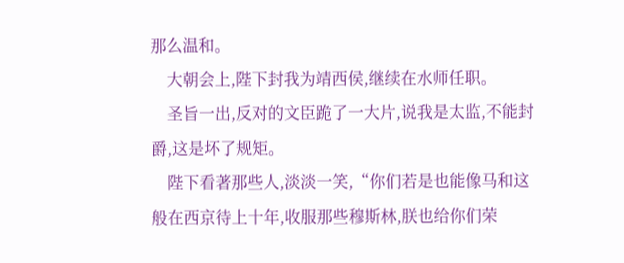那么温和。
    大朝会上,陛下封我为靖西侯,继续在水师任职。
    圣旨一出,反对的文臣跪了一大片,说我是太监,不能封爵,这是坏了规矩。
    陛下看著那些人,淡淡一笑,“你们若是也能像马和这般在西京待上十年,收服那些穆斯林,朕也给你们荣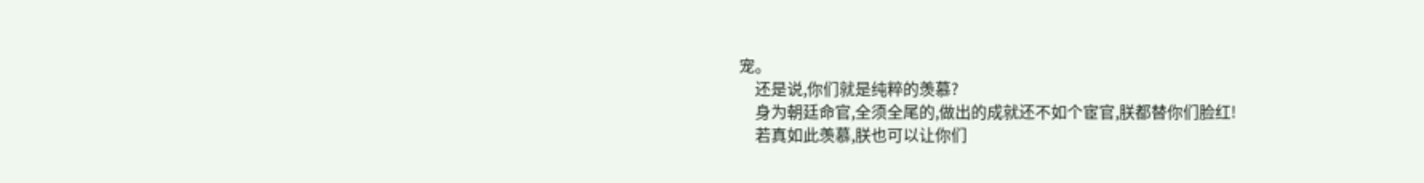宠。
    还是说,你们就是纯粹的羡慕?
    身为朝廷命官,全须全尾的,做出的成就还不如个宦官,朕都替你们脸红!
    若真如此羡慕,朕也可以让你们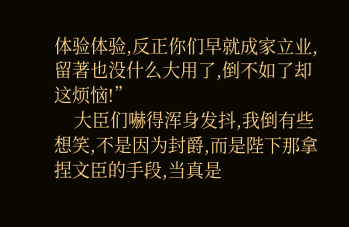体验体验,反正你们早就成家立业,留著也没什么大用了,倒不如了却这烦恼!”
    大臣们嚇得浑身发抖,我倒有些想笑,不是因为封爵,而是陛下那拿捏文臣的手段,当真是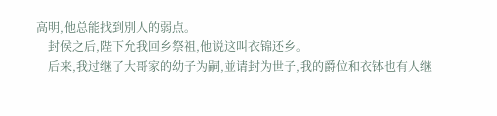高明,他总能找到別人的弱点。
    封侯之后,陛下允我回乡祭祖,他说这叫衣锦还乡。
    后来,我过继了大哥家的幼子为嗣,並请封为世子,我的爵位和衣钵也有人继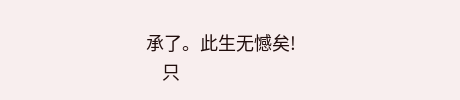承了。此生无憾矣!
    只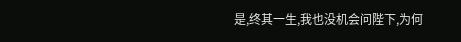是,终其一生,我也没机会问陛下,为何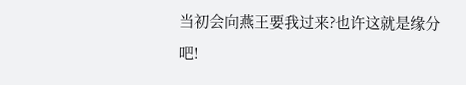当初会向燕王要我过来?也许这就是缘分吧!